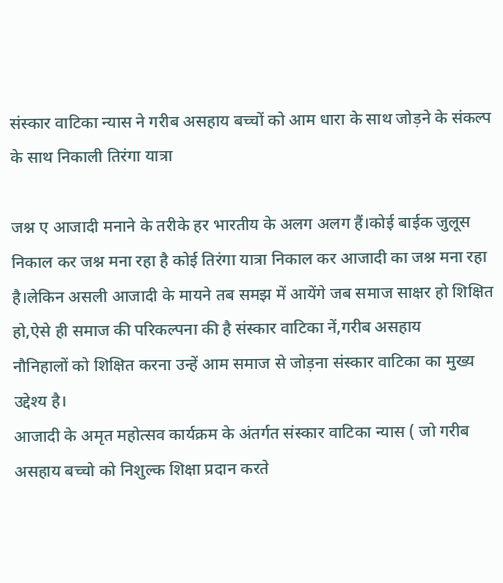संस्कार वाटिका न्यास ने गरीब असहाय बच्चों को आम धारा के साथ जोड़ने के संकल्प के साथ निकाली तिरंगा यात्रा

जश्न ए आजादी मनाने के तरीके हर भारतीय के अलग अलग हैं।कोई बाईक जुलूस निकाल कर जश्न मना रहा है कोई तिरंगा यात्रा निकाल कर आजादी का जश्न मना रहा है।लेकिन असली आजादी के मायने तब समझ में आयेंगे जब समाज साक्षर हो शिक्षित हो,ऐसे ही समाज की परिकल्पना की है संस्कार वाटिका नें,गरीब असहाय
नौनिहालों को शिक्षित करना उन्हें आम समाज से जोड़ना संस्कार वाटिका का मुख्य उद्देश्य है।
आजादी के अमृत महोत्सव कार्यक्रम के अंतर्गत संस्कार वाटिका न्यास ( जो गरीब असहाय बच्चो को निशुल्क शिक्षा प्रदान करते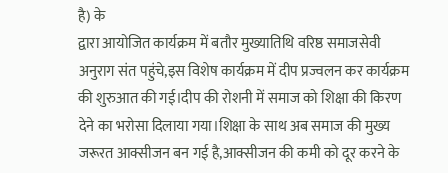है) के
द्वारा आयोजित कार्यक्रम में बतौर मुख्यातिथि वरिष्ठ समाजसेवी अनुराग संत पहुंचे,इस विशेष कार्यक्रम में दीप प्रज्वलन कर कार्यक्रम की शुरुआत की गई।दीप की रोशनी में समाज को शिक्षा की किरण देने का भरोसा दिलाया गया।शिक्षा के साथ अब समाज की मुख्य जरूरत आक्सीजन बन गई है,आक्सीजन की कमी को दूर करने के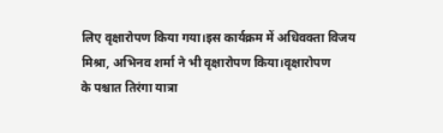लिए वृक्षारोपण किया गया।इस कार्यक्रम में अधिवक्ता विजय मिश्रा, अभिनव शर्मा ने भी वृक्षारोपण किया।वृक्षारोपण
के पश्चात तिरंगा यात्रा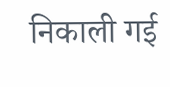निकाली गई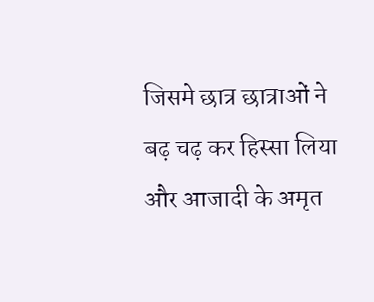जिसमे छात्र छात्राओं ने
बढ़ चढ़ कर हिस्सा लिया और आजादी के अमृत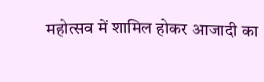महोत्सव में शामिल होकर आजादी का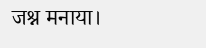जश्न मनाया।